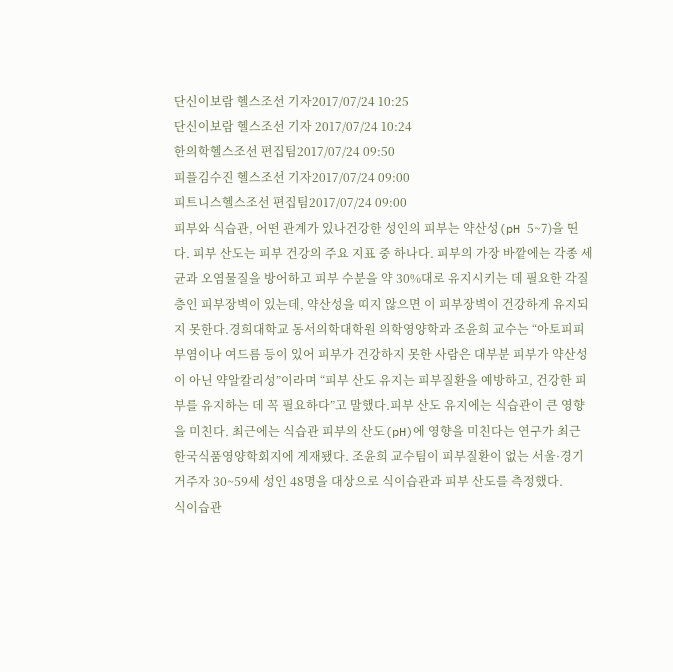단신이보람 헬스조선 기자2017/07/24 10:25
단신이보람 헬스조선 기자 2017/07/24 10:24
한의학헬스조선 편집팀2017/07/24 09:50
피플김수진 헬스조선 기자2017/07/24 09:00
피트니스헬스조선 편집팀2017/07/24 09:00
피부와 식습관, 어떤 관계가 있나건강한 성인의 피부는 약산성(pH 5~7)을 띤다. 피부 산도는 피부 건강의 주요 지표 중 하나다. 피부의 가장 바깥에는 각종 세균과 오염물질을 방어하고 피부 수분을 약 30%대로 유지시키는 데 필요한 각질층인 피부장벽이 있는데, 약산성을 띠지 않으면 이 피부장벽이 건강하게 유지되지 못한다.경희대학교 동서의학대학원 의학영양학과 조윤희 교수는 “아토피피부염이나 여드름 등이 있어 피부가 건강하지 못한 사람은 대부분 피부가 약산성이 아닌 약알칼리성”이라며 “피부 산도 유지는 피부질환을 예방하고, 건강한 피부를 유지하는 데 꼭 필요하다”고 말했다.피부 산도 유지에는 식습관이 큰 영향을 미친다. 최근에는 식습관 피부의 산도(pH)에 영향을 미친다는 연구가 최근 한국식품영양학회지에 게재됐다. 조윤희 교수팀이 피부질환이 없는 서울·경기 거주자 30~59세 성인 48명을 대상으로 식이습관과 피부 산도를 측정했다.
식이습관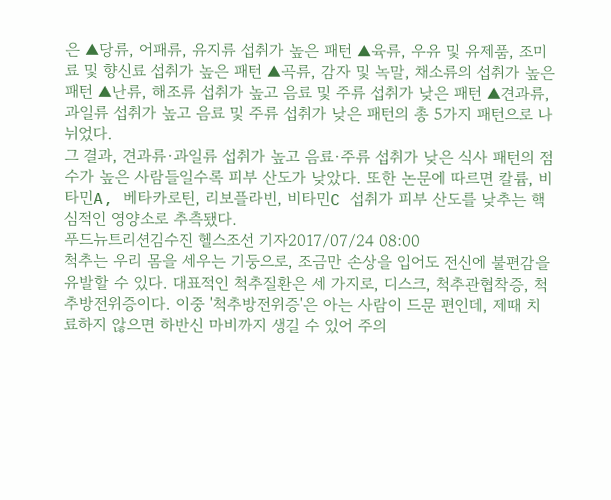은 ▲당류, 어패류, 유지류 섭취가 높은 패턴 ▲육류, 우유 및 유제품, 조미료 및 향신료 섭취가 높은 패턴 ▲곡류, 감자 및 녹말, 채소류의 섭취가 높은 패턴 ▲난류, 해조류 섭취가 높고 음료 및 주류 섭취가 낮은 패턴 ▲견과류, 과일류 섭취가 높고 음료 및 주류 섭취가 낮은 패턴의 총 5가지 패턴으로 나뉘었다.
그 결과, 견과류·과일류 섭취가 높고 음료·주류 섭취가 낮은 식사 패턴의 점수가 높은 사람들일수록 피부 산도가 낮았다. 또한 논문에 따르면 칼륨, 비타민A, 베타카로틴, 리보플라빈, 비타민C 섭취가 피부 산도를 낮추는 핵심적인 영양소로 추측됐다.
푸드뉴트리션김수진 헬스조선 기자2017/07/24 08:00
척추는 우리 몸을 세우는 기둥으로, 조금만 손상을 입어도 전신에 불편감을 유발할 수 있다. 대표적인 척추질환은 세 가지로, 디스크, 척추관협착증, 척추방전위증이다. 이중 '척추방전위증'은 아는 사람이 드문 편인데, 제때 치료하지 않으면 하반신 마비까지 생길 수 있어 주의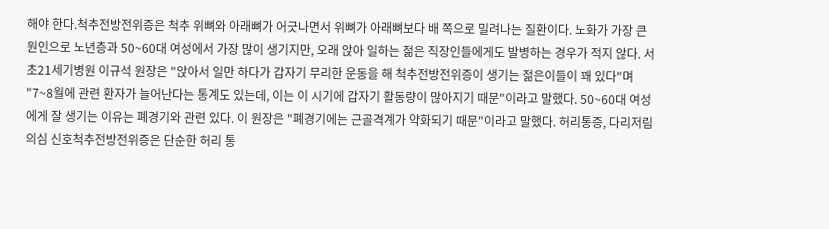해야 한다.척추전방전위증은 척추 위뼈와 아래뼈가 어긋나면서 위뼈가 아래뼈보다 배 쪽으로 밀려나는 질환이다. 노화가 가장 큰 원인으로 노년층과 50~60대 여성에서 가장 많이 생기지만, 오래 앉아 일하는 젊은 직장인들에게도 발병하는 경우가 적지 않다. 서초21세기병원 이규석 원장은 "앉아서 일만 하다가 갑자기 무리한 운동을 해 척추전방전위증이 생기는 젊은이들이 꽤 있다"며 "7~8월에 관련 환자가 늘어난다는 통계도 있는데, 이는 이 시기에 갑자기 활동량이 많아지기 때문"이라고 말했다. 50~60대 여성에게 잘 생기는 이유는 폐경기와 관련 있다. 이 원장은 "폐경기에는 근골격계가 약화되기 때문"이라고 말했다. 허리통증, 다리저림 의심 신호척추전방전위증은 단순한 허리 통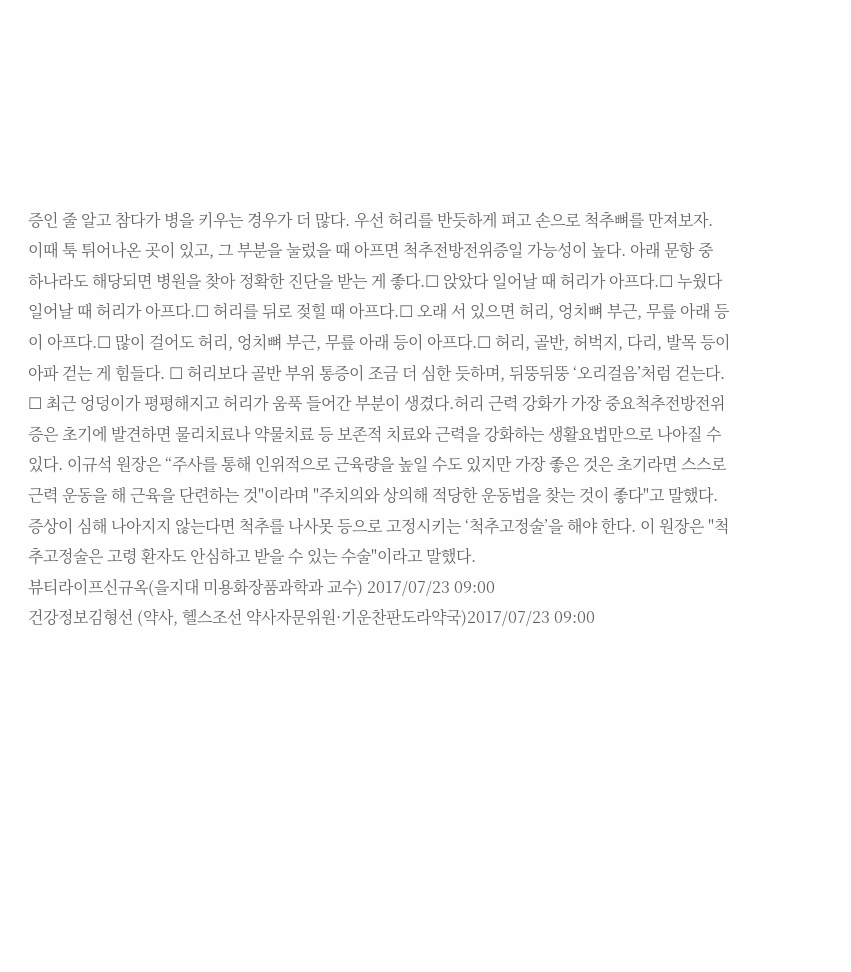증인 줄 알고 참다가 병을 키우는 경우가 더 많다. 우선 허리를 반듯하게 펴고 손으로 척추뼈를 만져보자. 이때 툭 튀어나온 곳이 있고, 그 부분을 눌렀을 때 아프면 척추전방전위증일 가능성이 높다. 아래 문항 중 하나라도 해당되면 병원을 찾아 정확한 진단을 받는 게 좋다.☐ 앉았다 일어날 때 허리가 아프다.☐ 누웠다 일어날 때 허리가 아프다.☐ 허리를 뒤로 젖힐 때 아프다.☐ 오래 서 있으면 허리, 엉치뼈 부근, 무릎 아래 등이 아프다.☐ 많이 걸어도 허리, 엉치뼈 부근, 무릎 아래 등이 아프다.☐ 허리, 골반, 허벅지, 다리, 발목 등이 아파 걷는 게 힘들다. ☐ 허리보다 골반 부위 통증이 조금 더 심한 듯하며, 뒤뚱뒤뚱 ‘오리걸음’처럼 걷는다. ☐ 최근 엉덩이가 평평해지고 허리가 움푹 들어간 부분이 생겼다.허리 근력 강화가 가장 중요척추전방전위증은 초기에 발견하면 물리치료나 약물치료 등 보존적 치료와 근력을 강화하는 생활요법만으로 나아질 수 있다. 이규석 원장은 “주사를 통해 인위적으로 근육량을 높일 수도 있지만 가장 좋은 것은 초기라면 스스로 근력 운동을 해 근육을 단련하는 것"이라며 "주치의와 상의해 적당한 운동법을 찾는 것이 좋다"고 말했다. 증상이 심해 나아지지 않는다면 척추를 나사못 등으로 고정시키는 ‘척추고정술’을 해야 한다. 이 원장은 "척추고정술은 고령 환자도 안심하고 받을 수 있는 수술"이라고 말했다.
뷰티라이프신규옥(을지대 미용화장품과학과 교수) 2017/07/23 09:00
건강정보김형선 (약사, 헬스조선 약사자문위원·기운찬판도라약국)2017/07/23 09:00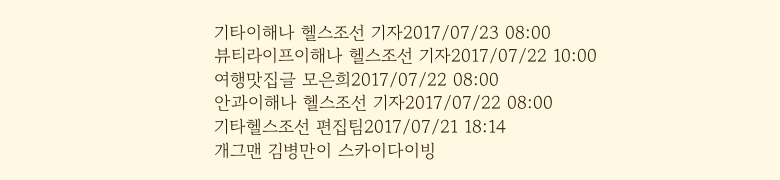기타이해나 헬스조선 기자2017/07/23 08:00
뷰티라이프이해나 헬스조선 기자2017/07/22 10:00
여행맛집글 모은희2017/07/22 08:00
안과이해나 헬스조선 기자2017/07/22 08:00
기타헬스조선 편집팀2017/07/21 18:14
개그맨 김병만이 스카이다이빙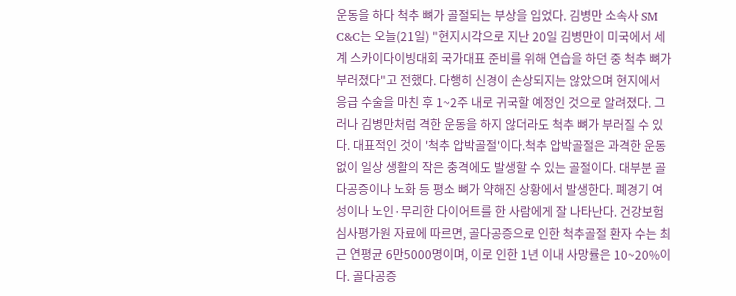운동을 하다 척추 뼈가 골절되는 부상을 입었다. 김병만 소속사 SM C&C는 오늘(21일) "현지시각으로 지난 20일 김병만이 미국에서 세계 스카이다이빙대회 국가대표 준비를 위해 연습을 하던 중 척추 뼈가 부러졌다"고 전했다. 다행히 신경이 손상되지는 않았으며 현지에서 응급 수술을 마친 후 1~2주 내로 귀국할 예정인 것으로 알려졌다. 그러나 김병만처럼 격한 운동을 하지 않더라도 척추 뼈가 부러질 수 있다. 대표적인 것이 '척추 압박골절'이다.척추 압박골절은 과격한 운동 없이 일상 생활의 작은 충격에도 발생할 수 있는 골절이다. 대부분 골다공증이나 노화 등 평소 뼈가 약해진 상황에서 발생한다. 폐경기 여성이나 노인·무리한 다이어트를 한 사람에게 잘 나타난다. 건강보험심사평가원 자료에 따르면, 골다공증으로 인한 척추골절 환자 수는 최근 연평균 6만5000명이며, 이로 인한 1년 이내 사망률은 10~20%이다. 골다공증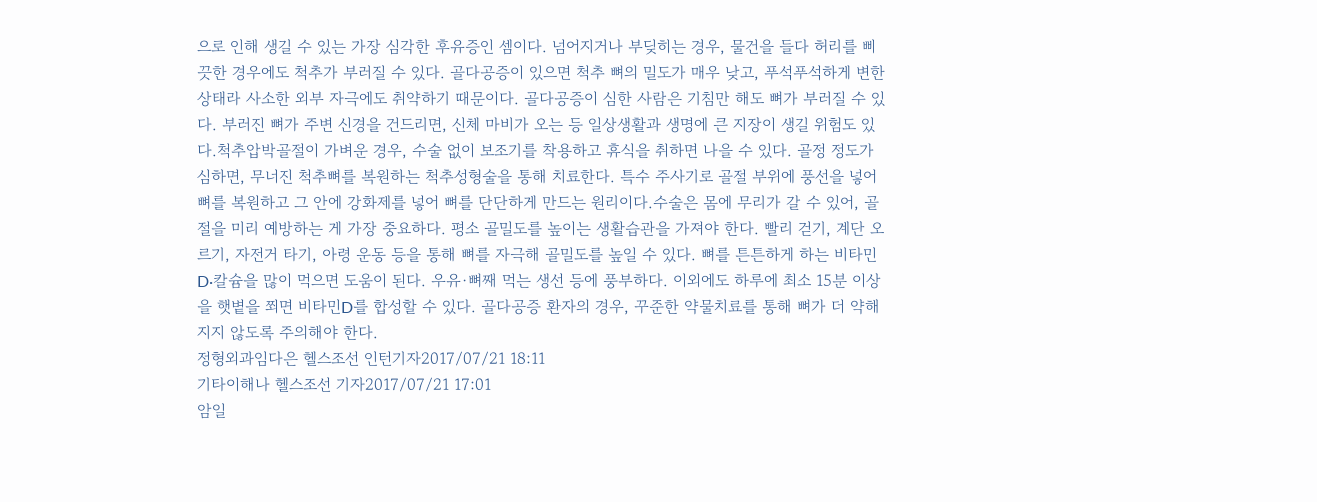으로 인해 생길 수 있는 가장 심각한 후유증인 셈이다. 넘어지거나 부딪히는 경우, 물건을 들다 허리를 삐끗한 경우에도 척추가 부러질 수 있다. 골다공증이 있으면 척추 뼈의 밀도가 매우 낮고, 푸석푸석하게 변한 상태라 사소한 외부 자극에도 취약하기 때문이다. 골다공증이 심한 사람은 기침만 해도 뼈가 부러질 수 있다. 부러진 뼈가 주변 신경을 건드리면, 신체 마비가 오는 등 일상생활과 생명에 큰 지장이 생길 위험도 있다.척추압박골절이 가벼운 경우, 수술 없이 보조기를 착용하고 휴식을 취하면 나을 수 있다. 골정 정도가 심하면, 무너진 척추뼈를 복원하는 척추성형술을 통해 치료한다. 특수 주사기로 골절 부위에 풍선을 넣어 뼈를 복원하고 그 안에 강화제를 넣어 뼈를 단단하게 만드는 원리이다.수술은 몸에 무리가 갈 수 있어, 골절을 미리 예방하는 게 가장 중요하다. 평소 골밀도를 높이는 생활습관을 가져야 한다. 빨리 걷기, 계단 오르기, 자전거 타기, 아령 운동 등을 통해 뼈를 자극해 골밀도를 높일 수 있다. 뼈를 튼튼하게 하는 비타민D·칼슘을 많이 먹으면 도움이 된다. 우유·뼈째 먹는 생선 등에 풍부하다. 이외에도 하루에 최소 15분 이상을 햇볕을 쬐면 비타민D를 합성할 수 있다. 골다공증 환자의 경우, 꾸준한 약물치료를 통해 뼈가 더 약해지지 않도록 주의해야 한다.
정형외과임다은 헬스조선 인턴기자2017/07/21 18:11
기타이해나 헬스조선 기자2017/07/21 17:01
암일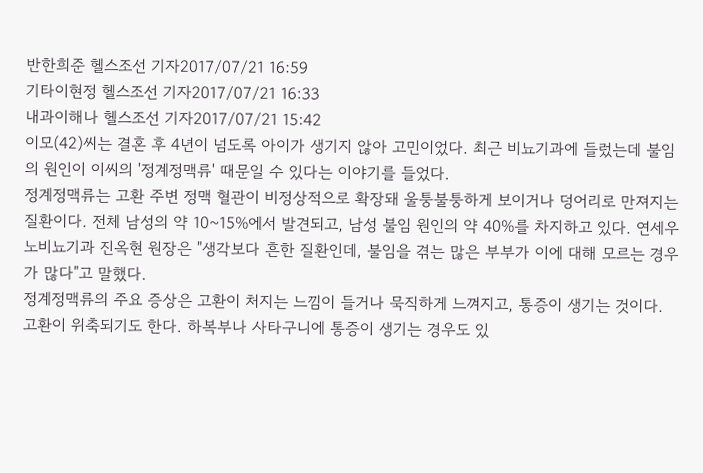반한희준 헬스조선 기자2017/07/21 16:59
기타이현정 헬스조선 기자2017/07/21 16:33
내과이해나 헬스조선 기자2017/07/21 15:42
이모(42)씨는 결혼 후 4년이 넘도록 아이가 생기지 않아 고민이었다. 최근 비뇨기과에 들렀는데 불임의 원인이 이씨의 '정계정맥류' 때문일 수 있다는 이야기를 들었다.
정계정맥류는 고환 주변 정맥 혈관이 비정상적으로 확장돼 울퉁불퉁하게 보이거나 덩어리로 만져지는 질환이다. 전체 남성의 약 10~15%에서 발견되고, 남성 불임 원인의 약 40%를 차지하고 있다. 연세우노비뇨기과 진옥현 원장은 "생각보다 흔한 질환인데, 불임을 겪는 많은 부부가 이에 대해 모르는 경우가 많다"고 말했다.
정계정맥류의 주요 증상은 고환이 처지는 느낌이 들거나 묵직하게 느껴지고, 통증이 생기는 것이다. 고환이 위축되기도 한다. 하복부나 사타구니에 통증이 생기는 경우도 있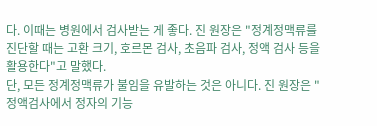다. 이때는 병원에서 검사받는 게 좋다. 진 원장은 "정계정맥류를 진단할 때는 고환 크기, 호르몬 검사, 초음파 검사, 정액 검사 등을 활용한다"고 말했다.
단, 모든 정계정맥류가 불임을 유발하는 것은 아니다. 진 원장은 "정액검사에서 정자의 기능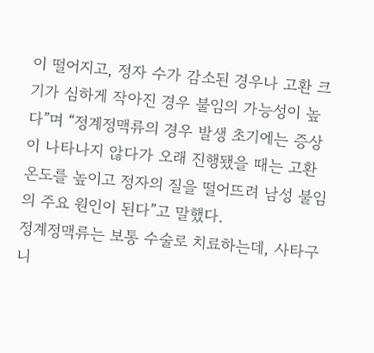이 떨어지고, 정자 수가 감소된 경우나 고환 크기가 심하게 작아진 경우 불임의 가능성이 높다”며 “정계정맥류의 경우 발생 초기에는 증상이 나타나지 않다가 오래 진행됐을 때는 고환 온도를 높이고 정자의 질을 떨어뜨려 남성 불임의 주요 원인이 된다”고 말했다.
정계정맥류는 보통 수술로 치료하는데, 사타구니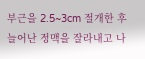부근을 2.5~3cm 절개한 후 늘어난 정맥을 잘라내고 나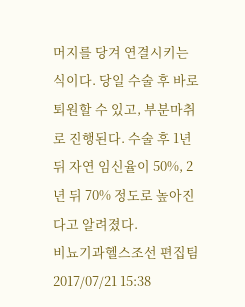머지를 당겨 연결시키는 식이다. 당일 수술 후 바로 퇴원할 수 있고, 부분마취로 진행된다. 수술 후 1년 뒤 자연 임신율이 50%, 2년 뒤 70% 정도로 높아진다고 알려졌다.
비뇨기과헬스조선 편집팀2017/07/21 15:38